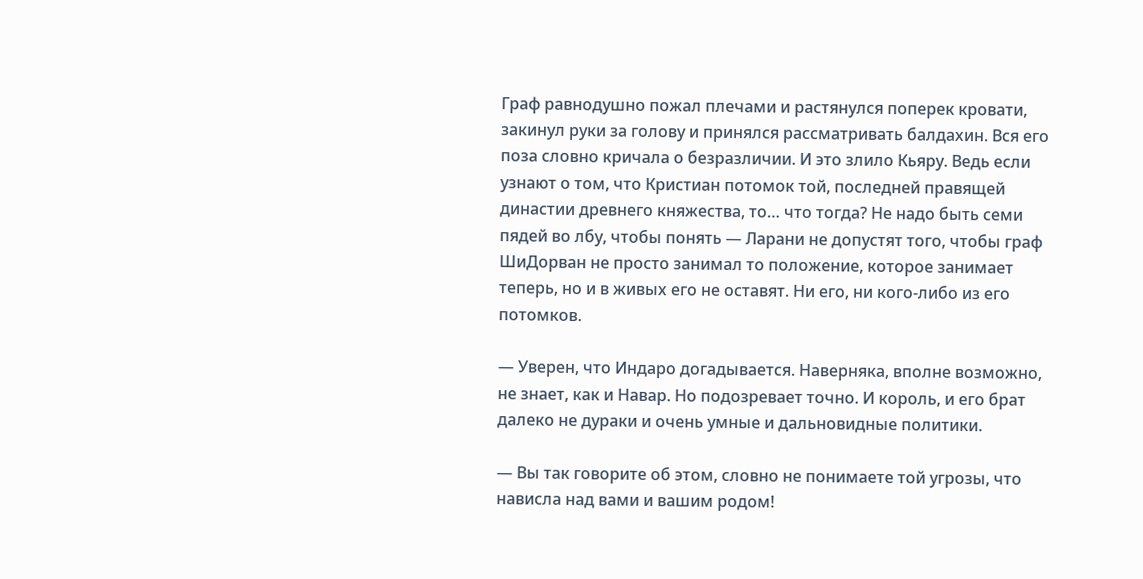Граф равнодушно пожал плечами и растянулся поперек кровати, закинул руки за голову и принялся рассматривать балдахин. Вся его поза словно кричала о безразличии. И это злило Кьяру. Ведь если узнают о том, что Кристиан потомок той, последней правящей династии древнего княжества, то… что тогда? Не надо быть семи пядей во лбу, чтобы понять — Ларани не допустят того, чтобы граф ШиДорван не просто занимал то положение, которое занимает теперь, но и в живых его не оставят. Ни его, ни кого-либо из его потомков.

— Уверен, что Индаро догадывается. Наверняка, вполне возможно, не знает, как и Навар. Но подозревает точно. И король, и его брат далеко не дураки и очень умные и дальновидные политики.

— Вы так говорите об этом, словно не понимаете той угрозы, что нависла над вами и вашим родом!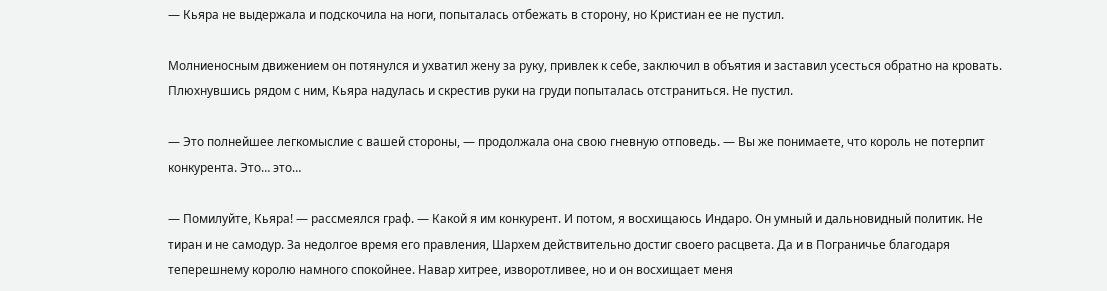— Кьяра не выдержала и подскочила на ноги, попыталась отбежать в сторону, но Кристиан ее не пустил.

Молниеносным движением он потянулся и ухватил жену за руку, привлек к себе, заключил в объятия и заставил усесться обратно на кровать. Плюхнувшись рядом с ним, Кьяра надулась и скрестив руки на груди попыталась отстраниться. Не пустил.

— Это полнейшее легкомыслие с вашей стороны, — продолжала она свою гневную отповедь. — Вы же понимаете, что король не потерпит конкурента. Это… это…

— Помилуйте, Кьяра! — рассмеялся граф. — Какой я им конкурент. И потом, я восхищаюсь Индаро. Он умный и дальновидный политик. Не тиран и не самодур. За недолгое время его правления, Шархем действительно достиг своего расцвета. Да и в Пограничье благодаря теперешнему королю намного спокойнее. Навар хитрее, изворотливее, но и он восхищает меня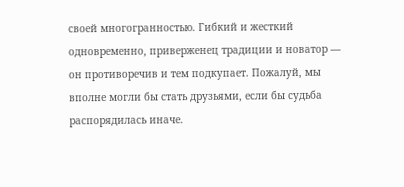своей многогранностью. Гибкий и жесткий одновременно, приверженец традиции и новатор — он противоречив и тем подкупает. Пожалуй, мы вполне могли бы стать друзьями, если бы судьба распорядилась иначе.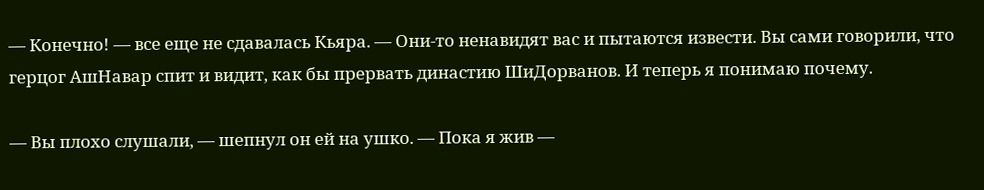— Конечно! — все еще не сдавалась Кьяра. — Они-то ненавидят вас и пытаются извести. Вы сами говорили, что герцог АшНавар спит и видит, как бы прервать династию ШиДорванов. И теперь я понимаю почему.

— Вы плохо слушали, — шепнул он ей на ушко. — Пока я жив —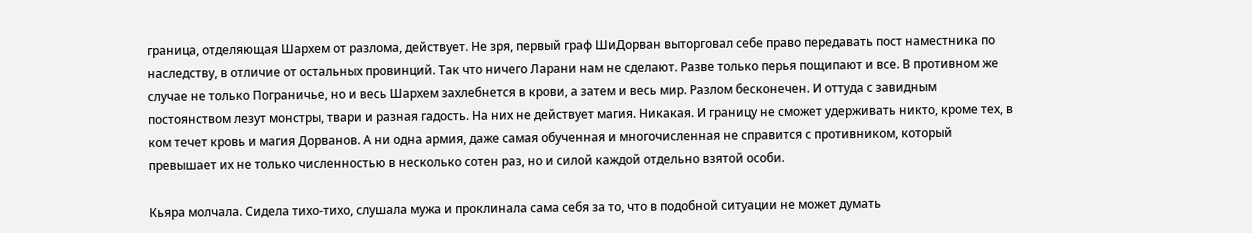граница, отделяющая Шархем от разлома, действует. Не зря, первый граф ШиДорван выторговал себе право передавать пост наместника по наследству, в отличие от остальных провинций. Так что ничего Ларани нам не сделают. Разве только перья пощипают и все. В противном же случае не только Пограничье, но и весь Шархем захлебнется в крови, а затем и весь мир. Разлом бесконечен. И оттуда с завидным постоянством лезут монстры, твари и разная гадость. На них не действует магия. Никакая. И границу не сможет удерживать никто, кроме тех, в ком течет кровь и магия Дорванов. А ни одна армия, даже самая обученная и многочисленная не справится с противником, который превышает их не только численностью в несколько сотен раз, но и силой каждой отдельно взятой особи.

Кьяра молчала. Сидела тихо-тихо, слушала мужа и проклинала сама себя за то, что в подобной ситуации не может думать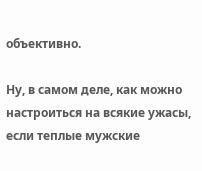объективно.

Ну, в самом деле, как можно настроиться на всякие ужасы, если теплые мужские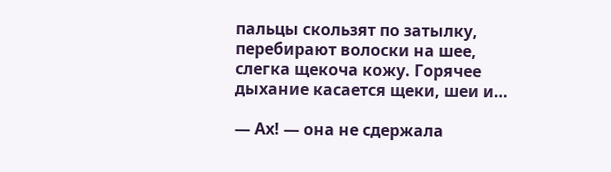пальцы скользят по затылку, перебирают волоски на шее, слегка щекоча кожу. Горячее дыхание касается щеки, шеи и…

— Ах! — она не сдержала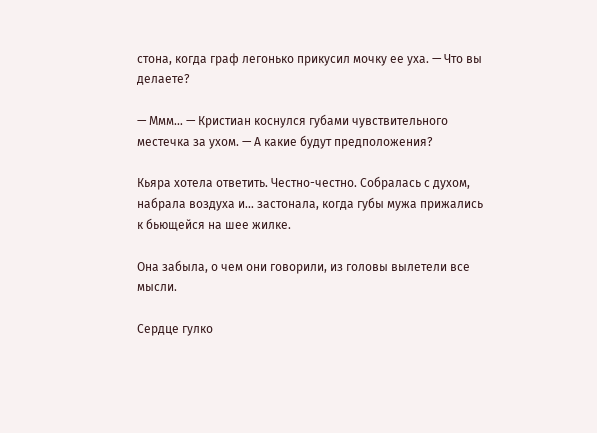стона, когда граф легонько прикусил мочку ее уха. — Что вы делаете?

— Ммм… — Кристиан коснулся губами чувствительного местечка за ухом. — А какие будут предположения?

Кьяра хотела ответить. Честно-честно. Собралась с духом, набрала воздуха и… застонала, когда губы мужа прижались к бьющейся на шее жилке.

Она забыла, о чем они говорили, из головы вылетели все мысли.

Сердце гулко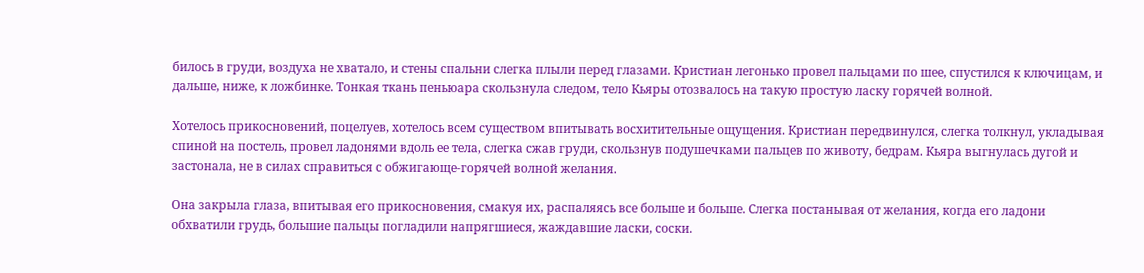билось в груди, воздуха не хватало, и стены спальни слегка плыли перед глазами. Кристиан легонько провел пальцами по шее, спустился к ключицам, и дальше, ниже, к ложбинке. Тонкая ткань пеньюара скользнула следом, тело Кьяры отозвалось на такую простую ласку горячей волной.

Хотелось прикосновений, поцелуев, хотелось всем существом впитывать восхитительные ощущения. Кристиан передвинулся, слегка толкнул, укладывая спиной на постель, провел ладонями вдоль ее тела, слегка сжав груди, скользнув подушечками пальцев по животу, бедрам. Кьяра выгнулась дугой и застонала, не в силах справиться с обжигающе-горячей волной желания.

Она закрыла глаза, впитывая его прикосновения, смакуя их, распаляясь все больше и больше. Слегка постанывая от желания, когда его ладони обхватили грудь, большие пальцы погладили напрягшиеся, жаждавшие ласки, соски.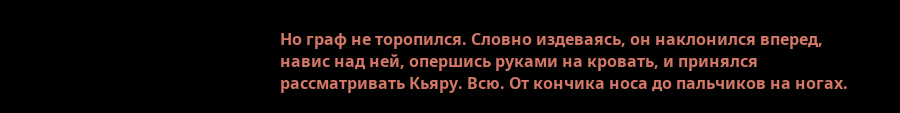Но граф не торопился. Словно издеваясь, он наклонился вперед, навис над ней, опершись руками на кровать, и принялся рассматривать Кьяру. Всю. От кончика носа до пальчиков на ногах.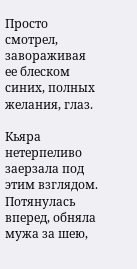Просто смотрел, завораживая ее блеском синих, полных желания, глаз.

Кьяра нетерпеливо заерзала под этим взглядом. Потянулась вперед, обняла мужа за шею,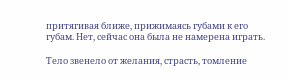притягивая ближе, прижимаясь губами к его губам. Нет, сейчас она была не намерена играть.

Тело звенело от желания, страсть, томление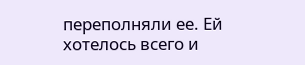переполняли ее. Ей хотелось всего и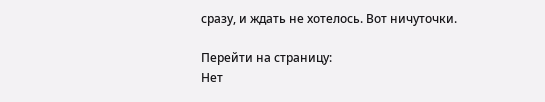сразу, и ждать не хотелось. Вот ничуточки.

Перейти на страницу:
Нет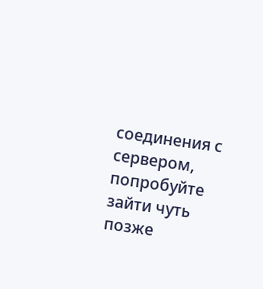соединения с сервером, попробуйте зайти чуть позже